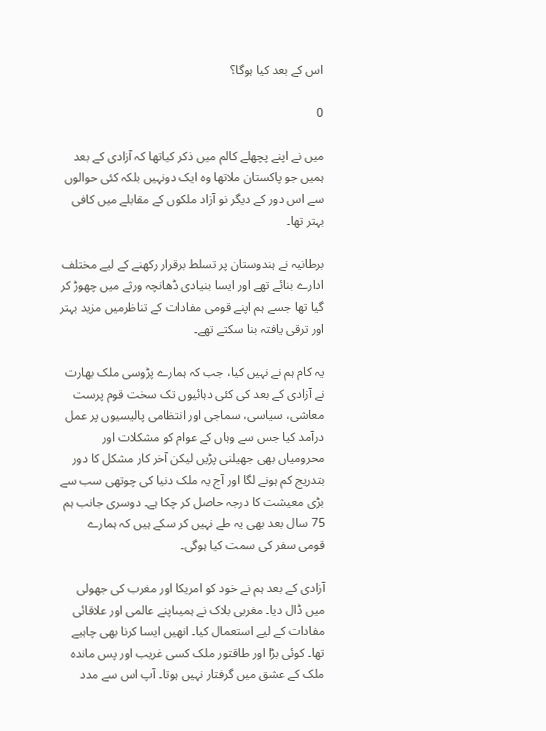اس کے بعد کیا ہوگا؟

0

میں نے اپنے پچھلے کالم میں ذکر کیاتھا کہ آزادی کے بعد ہمیں جو پاکستان ملاتھا وہ ایک دونہیں بلکہ کئی حوالوں سے اس دور کے دیگر نو آزاد ملکوں کے مقابلے میں کافی بہتر تھا۔

برطانیہ نے ہندوستان پر تسلط برقرار رکھنے کے لیے مختلف ادارے بنائے تھے اور ایسا بنیادی ڈھانچہ ورثے میں چھوڑ کر گیا تھا جسے ہم اپنے قومی مفادات کے تناظرمیں مزید بہتر اور ترقی یافتہ بنا سکتے تھے۔

یہ کام ہم نے نہیں کیا، جب کہ ہمارے پڑوسی ملک بھارت نے آزادی کے بعد کی کئی دہائیوں تک سخت قوم پرست معاشی، سیاسی، سماجی اور انتظامی پالیسیوں پر عمل درآمد کیا جس سے وہاں کے عوام کو مشکلات اور محرومیاں بھی جھیلنی پڑیں لیکن آخر کار مشکل کا دور بتدریج کم ہونے لگا اور آج یہ ملک دنیا کی چوتھی سب سے بڑی معیشت کا درجہ حاصل کر چکا ہے۔ دوسری جانب ہم 75 سال بعد بھی یہ طے نہیں کر سکے ہیں کہ ہمارے قومی سفر کی سمت کیا ہوگی۔

آزادی کے بعد ہم نے خود کو امریکا اور مغرب کی جھولی میں ڈال دیا۔ مغربی بلاک نے ہمیںاپنے عالمی اور علاقائی مفادات کے لیے استعمال کیا۔ انھیں ایسا کرنا بھی چاہیے تھا۔ کوئی بڑا اور طاقتور ملک کسی غریب اور پس ماندہ ملک کے عشق میں گرفتار نہیں ہوتا۔ آپ اس سے مدد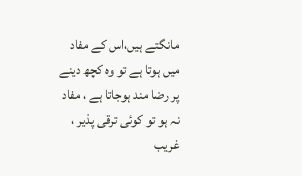مانگتے ہیں،اس کے مفاد میں ہوتا ہے تو وہ کچھ دینے پر رضا مند ہوجاتا ہے ، مفاد نہ ہو تو کوئی ترقی پذیر ، غریب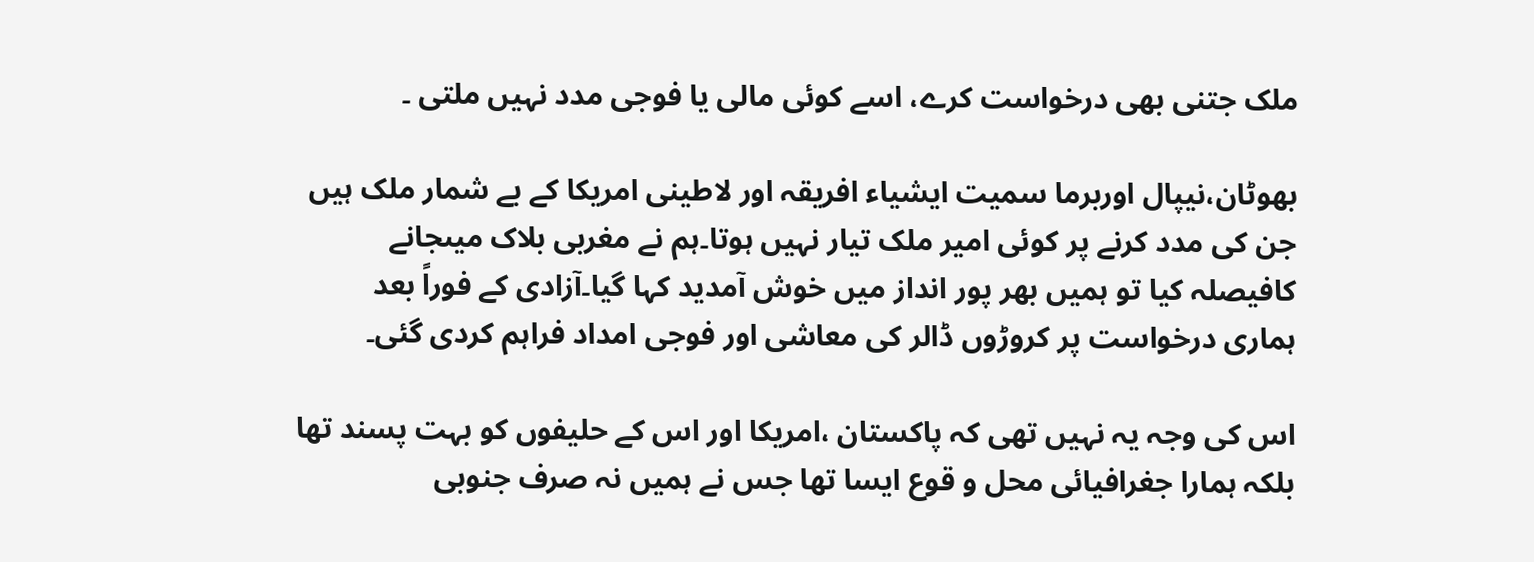ملک جتنی بھی درخواست کرے، اسے کوئی مالی یا فوجی مدد نہیں ملتی ۔

بھوٹان،نیپال اوربرما سمیت ایشیاء افریقہ اور لاطینی امریکا کے بے شمار ملک ہیں جن کی مدد کرنے پر کوئی امیر ملک تیار نہیں ہوتا۔ہم نے مغربی بلاک میںجانے کافیصلہ کیا تو ہمیں بھر پور انداز میں خوش آمدید کہا گیا۔آزادی کے فوراً بعد ہماری درخواست پر کروڑوں ڈالر کی معاشی اور فوجی امداد فراہم کردی گئی۔

اس کی وجہ یہ نہیں تھی کہ پاکستان ،امریکا اور اس کے حلیفوں کو بہت پسند تھا بلکہ ہمارا جغرافیائی محل و قوع ایسا تھا جس نے ہمیں نہ صرف جنوبی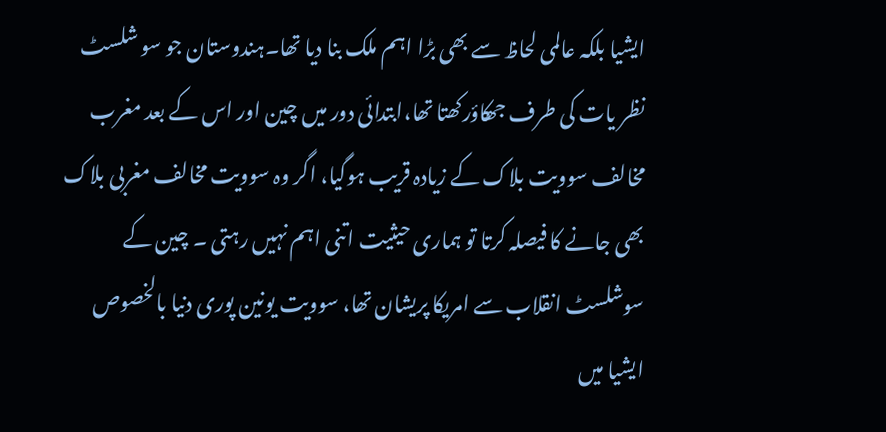ایشیا بلکہ عالمی لحاظ سے بھی بڑا اہم ملک بنا دیا تھا۔ہندوستان جو سو شلسٹ نظر یات کی طرف جھکاؤرکھتا تھا،ابتدائی دور میں چین اور اس کے بعد مغرب مخالف سوویت بلاک کے زیادہ قریب ہوگیا، اگر وہ سوویت مخالف مغربی بلاک بھی جانے کا فیصلہ کرتا تو ہماری حیثیت اتنی اہم نہیں رہتی ۔ چین کے سوشلسٹ انقلاب سے امریکا پریشان تھا، سوویت یونین پوری دنیا بالخصوص ایشیا میں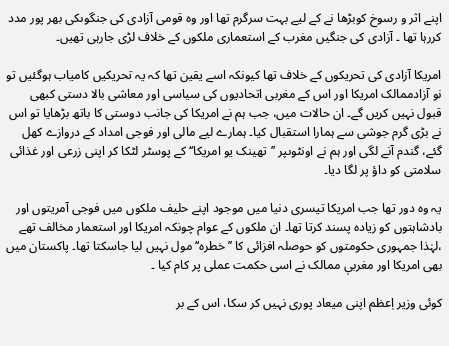اپنے اثر و رسوخ کوبڑھا نے کے لیے بہت سرگرم تھا اور وہ قومی آزادی کی جنگوںکی بھر پور مدد کررہا تھا ۔ آزادی کی جنگیں مغرب کے استعماری ملکوں کے خلاف لڑی جارہی تھیں۔

امریکا آزادی کی تحریکوں کے خلاف تھا کیونکہ اسے یقین تھا کہ یہ تحریکیں کامیاب ہوگئیں تو نو آزادممالک امریکا اور اس کے مغربی اتحادیوں کی سیاسی اور معاشی بالا دستی کبھی قبول نہیں کریں گے۔ ان حالات میں، جب ہم نے امریکا کی جانب دوستی کا باتھ بڑھایا تو اس نے بڑی گرم جوشی سے ہمارا استقبال کیا۔ ہمارے لیے مالی اور فوجی امداد کے دروازے کھل گئے، گندم آنے لگی اور ہم نے اونٹوںپر ’’تھینک یو امریکا‘‘ کے پوسٹر لٹکا کر اپنی زرعی اور غذائی سلامتی کو داؤ پر لگا دیا۔

یہ وہ دور تھا جب امریکا تیسری دنیا میں موجود اپنے حلیف ملکوں میں فوجی آمریتوں اور بادشاہتوں کو زیادہ پسند کرتا تھا۔ ان ملکوں کے عوام چونکہ امریکا اور استعمار مخالف تھے ،لہٰذا جمہوری حکومتوں کو حوصلہ افزائی کا ’’خطرہ‘‘ مول نہیں لیا جاسکتا تھا۔ پاکستان میں بھی امریکا اور مغربیٖ ممالک نے اسی حکمت عملی پر کام کیا ۔

کوئی وزیر اٖعظم اپنی میعاد پوری نہیں کر سکا، اس کے بر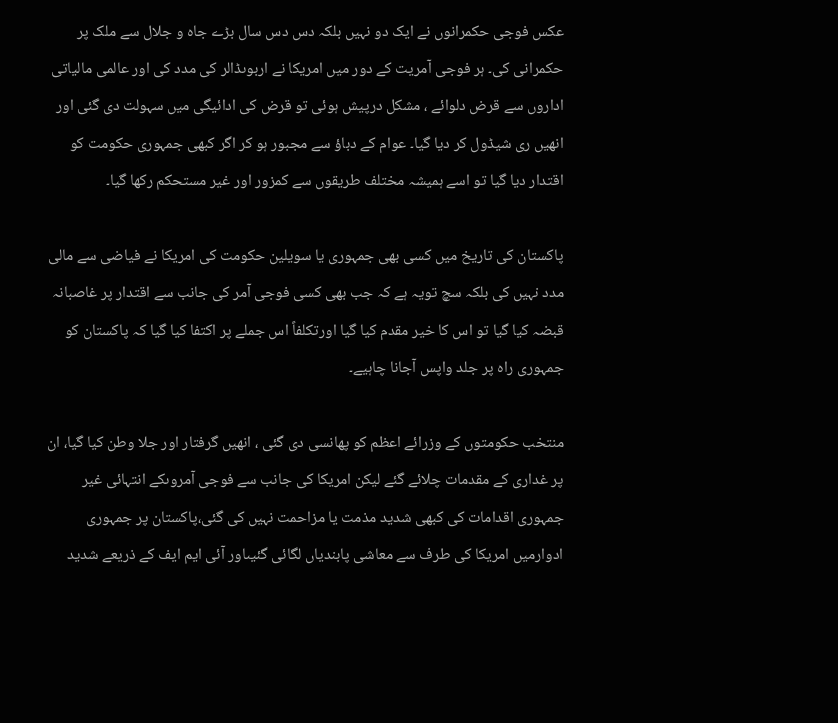عکس فوجی حکمرانوں نے ایک دو نہیں بلکہ دس دس سال بڑے جاہ و جلال سے ملک پر حکمرانی کی۔ ہر فوجی آمریت کے دور میں امریکا نے اربوںڈالر کی مدد کی اور عالمی مالیاتی اداروں سے قرض دلوائے ، مشکل درپیش ہوئی تو قرض کی ادائیگی میں سہولت دی گئی اور انھیں ری شیڈول کر دیا گیا۔ عوام کے دباؤ سے مجبور ہو کر اگر کبھی جمہوری حکومت کو اقتدار دیا گیا تو اسے ہمیشہ مختلف طریقوں سے کمزور اور غیر مستحکم رکھا گیا۔

پاکستان کی تاریخ میں کسی بھی جمہوری یا سویلین حکومت کی امریکا نے فیاضی سے مالی مدد نہیں کی بلکہ سچ تویہ ہے کہ جب بھی کسی فوجی آمر کی جانب سے اقتدار پر غاصبانہ قبضہ کیا گیا تو اس کا خیر مقدم کیا گیا اورتکلفاً اس جملے پر اکتفا کیا گیا کہ پاکستان کو جمہوری راہ پر جلد واپس آجانا چاہیے۔

منتخب حکومتوں کے وزرائے اعظم کو پھانسی دی گئی ، انھیں گرفتار اور جلا وطن کیا گیا، ان پر غداری کے مقدمات چلائے گئے لیکن امریکا کی جانب سے فوجی آمروںکے انتہائی غیر جمہوری اقدامات کی کبھی شدید مذمت یا مزاحمت نہیں کی گئی،پاکستان پر جمہوری ادوارمیں امریکا کی طرف سے معاشی پابندیاں لگائی گئیںاور آئی ایم ایف کے ذریعے شدید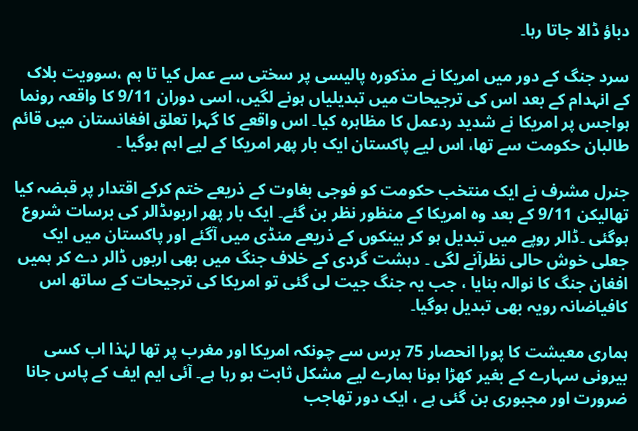دباؤ ڈالا جاتا رہا۔

سرد جنگ کے دور میں امریکا نے مذکورہ پالیسی پر سختی سے عمل کیا تا ہم ،سوویت بلاک کے انہدام کے بعد اس کی ترجیحات میں تبدیلیاں ہونے لگیں، اسی دوران 9/11 کا واقعہ رونما ہواجس پر امریکا نے شدید ردعمل کا مظاہرہ کیا۔ اس واقعے کا گہرا تعلق افغانستان میں قائم طالبان حکومت سے تھا، اس لیے پاکستان ایک بار پھر امریکا کے لیے اہم ہوگیا ۔

جنرل مشرف نے ایک منتخب حکومت کو فوجی بغاوت کے ذریعے ختم کرکے اقتدار پر قبضہ کیا تھالیکن 9/11 کے بعد وہ امریکا کے منظور نظر بن گئے۔ ایک بار پھر اربوںڈالر کی برسات شروع ہوگئی ۔ڈالر روپے میں تبدیل ہو کر بینکوں کے ذریعے منڈی میں آگئے اور پاکستان میں ایک جعلی خوش حالی نظرآنے لگی ۔ دہشت گردی کے خلاف جنگ میں بھی اربوں ڈالر دے کر ہمیں افغان جنگ کا نوالہ بنایا ، جب یہ جنگ جیت لی گئی تو امریکا کی ترجیحات کے ساتھ اس کافیاضانہ رویہ بھی تبدیل ہوگیا۔

ہماری معیشت کا پورا انحصار 75 برس سے چونکہ امریکا اور مغرب پر تھا لہٰذا اب کسی بیرونی سہارے کے بغیر کھڑا ہونا ہمارے لیے مشکل ثابت ہو رہا ہے۔ آئی ایم ایف کے پاس جانا ضرورت اور مجبوری بن گئی ہے ، ایک دور تھاجب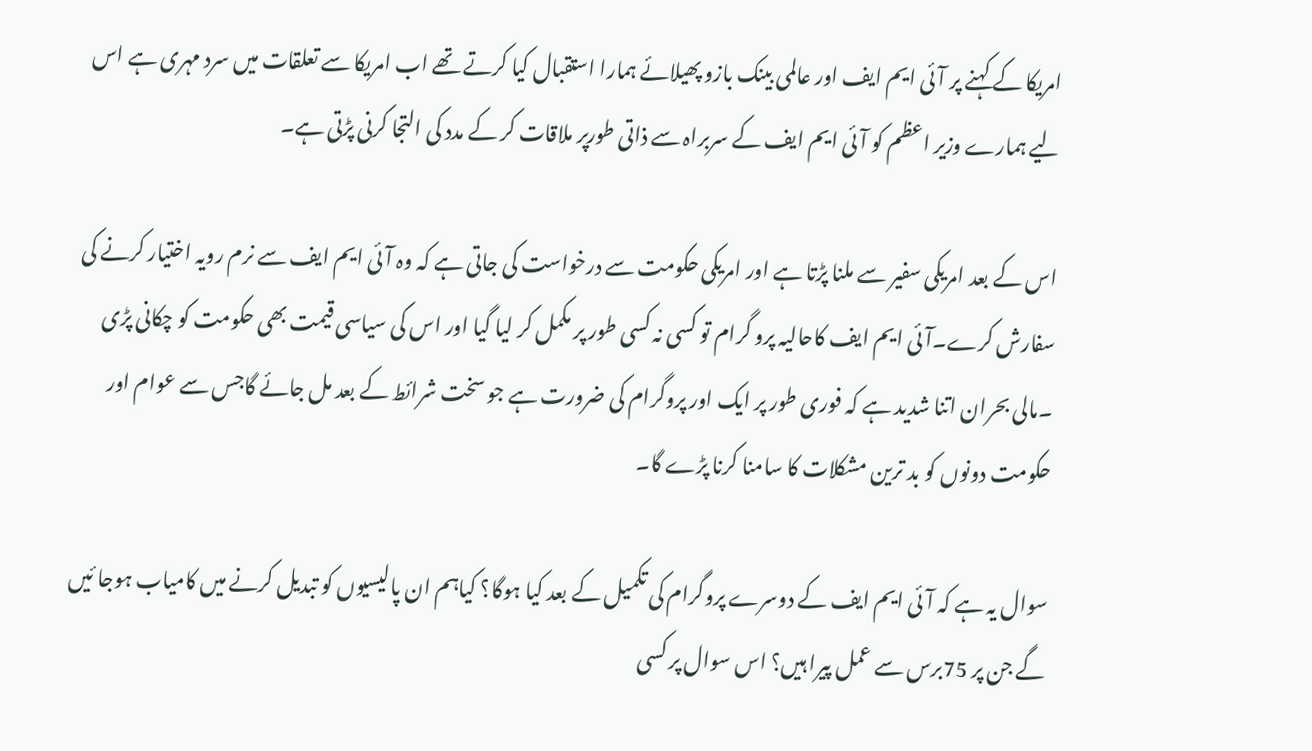امریکا کے کہنے پر آئی ایم ایف اور عالمی بینک بازو پھیلائے ہمارا استقبال کیا کرتے تھے اب امریکا سے تعلقات میں سرد مہری ہے اس لیے ہمارے وزیر اعظم کو آئی ایم ایف کے سربراہ سے ذاتی طورپر ملاقات کر کے مدد کی التجا کرنی پڑتی ہے۔

اس کے بعد امریکی سفیر سے ملنا پڑتا ہے اور امریکی حکومت سے درخواست کی جاتی ہے کہ وہ آئی ایم ایف سے نرم رویہ اختیار کرنے کی سفارش کرے۔آئی ایم ایف کاحالیہ پرو گرام تو کسی نہ کسی طور پر مکمل کر لیا گیا اور اس کی سیاسی قیمت بھی حکومت کو چکانی پڑی ۔مالی بحران اتنا شدید ہے کہ فوری طور پر ایک اور پروگرام کی ضرورت ہے جو سخت شرائط کے بعد مل جائے گاجس سے عوام اور حکومت دونوں کو بد ترین مشکلات کا سامنا کرنا پڑے گا۔

سوال یہ ہے کہ آئی ایم ایف کے دوسرے پروگرام کی تکمیل کے بعد کیا ہوگا؟ کیاہم ان پالیسیوں کو تبدیل کرنے میں کامیاب ہوجا ئیں گے جن پر 75برس سے عمل پیرا ہیں؟ اس سوال پر کسی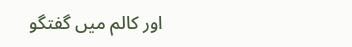اور کالم میں گفتگو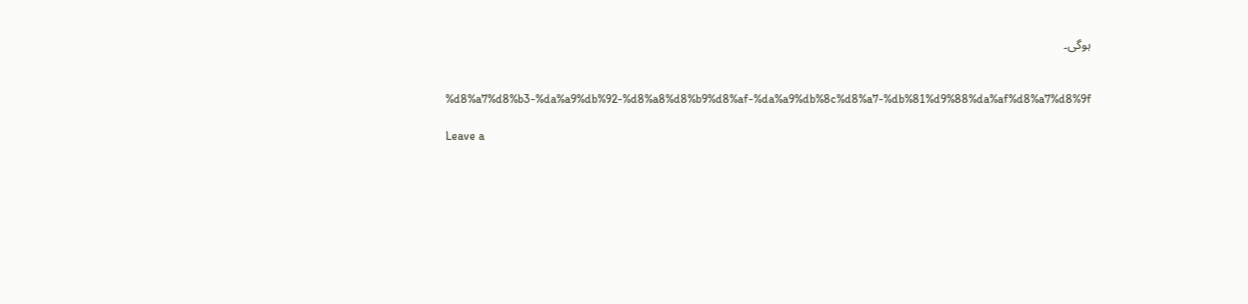ہوگی۔


%d8%a7%d8%b3-%da%a9%db%92-%d8%a8%d8%b9%d8%af-%da%a9%db%8c%d8%a7-%db%81%d9%88%da%af%d8%a7%d8%9f

Leave a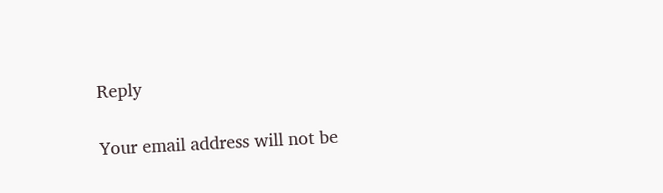Reply

Your email address will not be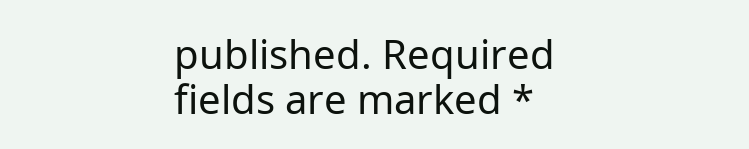published. Required fields are marked *